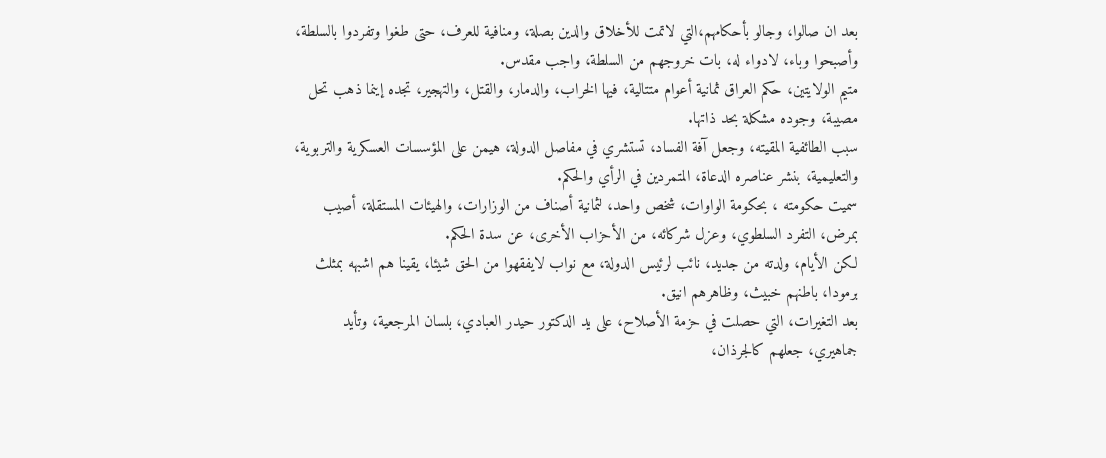بعد ان صالوا، وجالو بأحكامهم،التي لاتمت للأخلاق والدين بصلة، ومنافية للعرف، حتى طغوا وتفردوا بالسلطة، وأصبحوا وباء، لادواء له، بات خروجهم من السلطة، واجب مقدس.
متيم الولايتين، حكم العراق ثمانية أعوام متتالية، فيها الخراب، والدمار، والقتل، والتهجير، تجده إينما ذهب تحل مصيبة، وجوده مشكلة بحد ذاتها.
سبب الطائفية المقيته، وجعل آفة الفساد، تستشري في مفاصل الدولة، هيمن على المؤسسات العسكرية والتربوية، والتعليمية، بنشر عناصره الدعاة، المتمردين في الرأي والحكم.
سميت حكومته ، بحكومة الواوات، شخص واحد، لثمانية أصناف من الوزارات، والهيئات المستقلة، أصيب بمرض، التفرد السلطوي، وعزل شركائه، من الأحزاب الأخرى، عن سدة الحكم.
لكن الأيام، ولدته من جديد، نائب لرئيس الدولة، مع نواب لايفقهوا من الحق شيئا، يقينا هم اشبهه بمثلث برمودا، باطنهم خبيث، وظاهرهم انيق.
بعد التغيرات، التي حصلت في حزمة الأصلاح، على يد الدكتور حيدر العبادي، بلسان المرجعية، وتأيد جماهيري، جعلهم كالجرذان،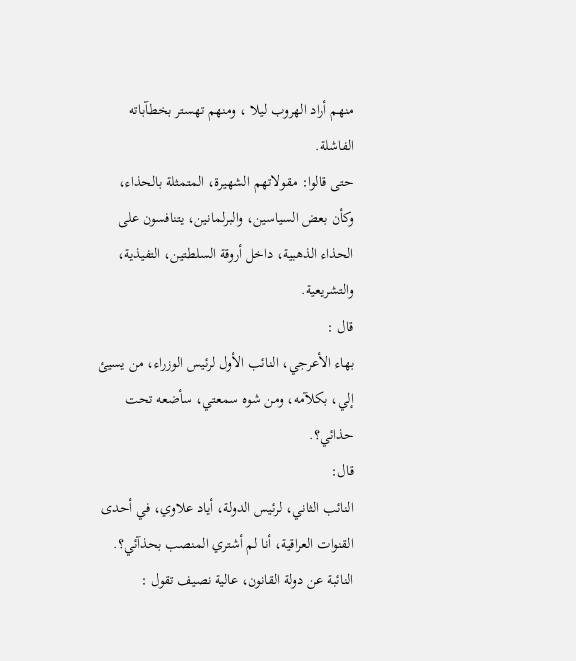منهم أراد الهروب ليلا ، ومنهم تهستر بخطآباته الفاشلة.
حتى قالوا: مقولاتهم الشهيرة، المتمثلة بالحذاء، وكأن بعض السياسين، والبرلمانين، يتنافسون على الحذاء الذهبية، داخل أروقة السلطتين، التفيذية، والتشريعية.
قال :
بهاء الأعرجي، النائب الأول لرئيس الوزراء، من يسيئ إلي، بكلآمه، ومن شوه سمعتي، سأضعه تحت حذائي؟.
قال:
النائب الثاني، لرئيس الدولة، أياد علاوي، في أحدى القنوات العراقية، أنا لم أشتري المنصب بحذآئي؟.
النائبة عن دولة القانون، عالية نصيف تقول :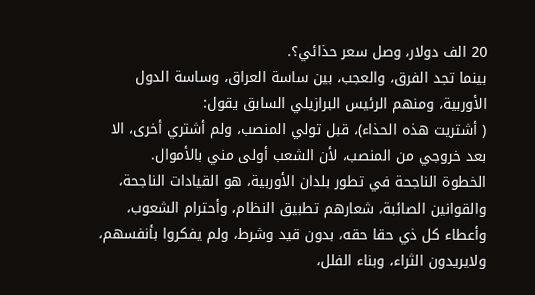20 الف دولار، وصل سعر حذائي؟.
بينما تجد الفرق، والعجب، بين ساسة العراق، وساسة الدول الأوربية، ومنهم الرئيس البرازيلي السابق يقول:
( أشتريت هذه الحذاء)، قبل تولي المنصب، ولم أشتري أخرى، الا بعد خروجي من المنصب، لأن الشعب أولى مني بالأموال.
الخطوة الناجحة في تطور بلدان الأوربية، هو القيادات الناجحة، والقوانين الصائبة، شعارهم تطبيق النظام، وأحترام الشعوب، وأعطاء كل ذي حقا حقه، بدون قيد وشرط، ولم يفكروا بأنفسهم، ولايريدون الثراء، وبناء الفلل،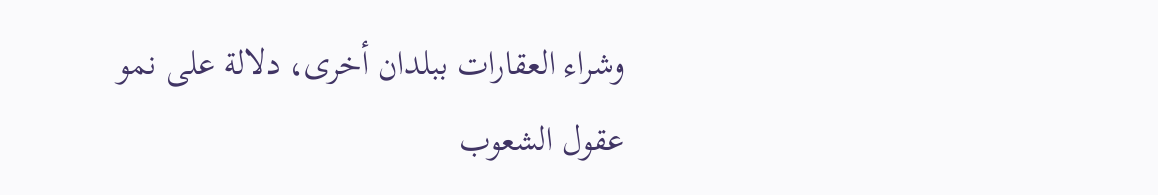وشراء العقارات ببلدان أخرى، دلالة على نمو عقول الشعوب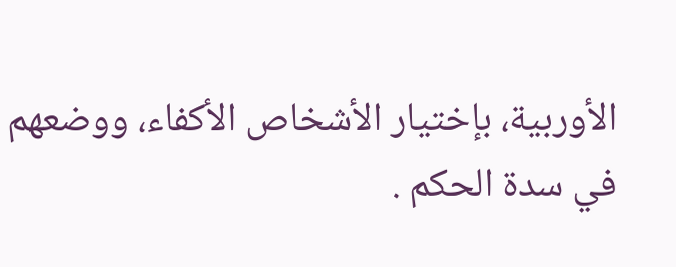الأوربية، بإختيار الأشخاص الأكفاء، ووضعهم في سدة الحكم .